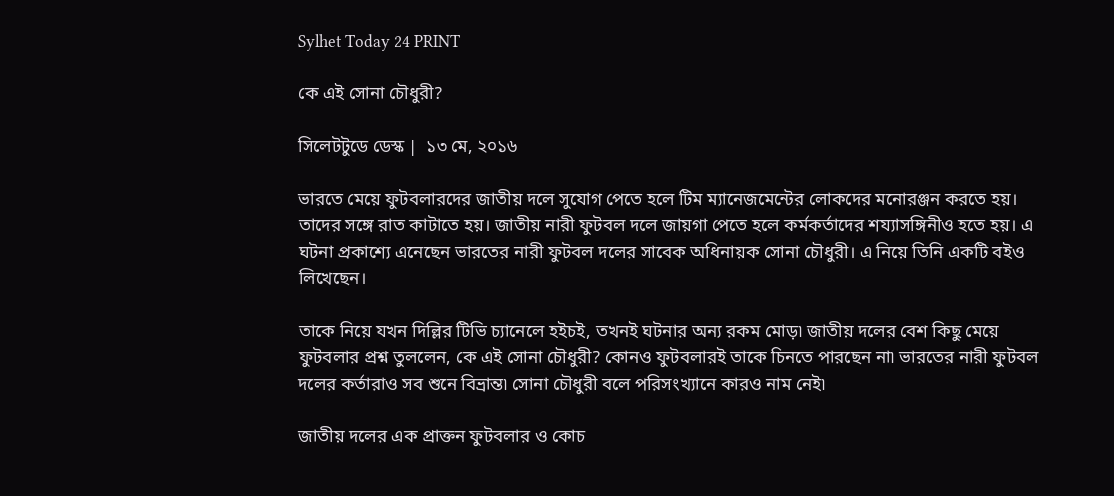Sylhet Today 24 PRINT

কে এই সোনা চৌধুরী?

সিলেটটুডে ডেস্ক |  ১৩ মে, ২০১৬

ভারতে মেয়ে ফুটবলারদের জাতীয় দলে সুযোগ পেতে হলে টিম ম্যানেজমেন্টের লোকদের মনোরঞ্জন করতে হয়। তাদের সঙ্গে রাত কাটাতে হয়। জাতীয় নারী ফুটবল দলে জায়গা পেতে হলে কর্মকর্তাদের শয্যাসঙ্গিনীও হতে হয়। এ ঘটনা প্রকাশ্যে এনেছেন ভারতের নারী ফুটবল দলের সাবেক অধিনায়ক সোনা চৌধুরী। এ নিয়ে তিনি একটি বইও লিখেছেন।

তাকে নিয়ে যখন দিল্লির টিভি চ্যানেলে হইচই, তখনই ঘটনার অন্য রকম মোড়৷ জাতীয় দলের বেশ কিছু মেয়ে ফুটবলার প্রশ্ন তুললেন, কে এই সোনা চৌধুরী? কোনও ফুটবলারই তাকে চিনতে পারছেন না৷ ভারতের নারী ফুটবল দলের কর্তারাও সব শুনে বিভ্রান্ত৷ সোনা চৌধুরী বলে পরিসংখ্যানে কারও নাম নেই৷

জাতীয় দলের এক প্রাক্তন ফুটবলার ও কোচ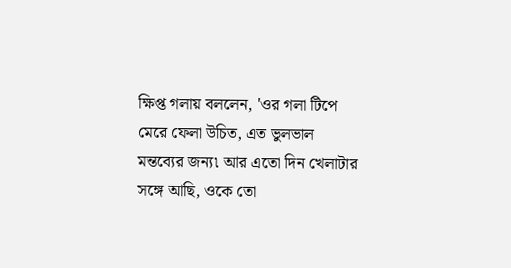ক্ষিপ্ত গলায় বললেন, 'ওর গলা টিপে মেরে ফেলা উচিত, এত ভুলভাল মন্তব্যের জন্য৷ আর এতো দিন খেলাটার সঙ্গে আছি, ওকে তো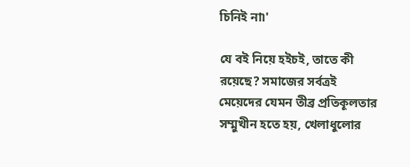চিনিই না৷'

যে বই নিয়ে হইচই, তাতে কী রয়েছে? সমাজের সর্বত্রই মেয়েদের যেমন তীব্র প্রতিকূলতার সম্মুখীন হতে হয়, খেলাধুলোর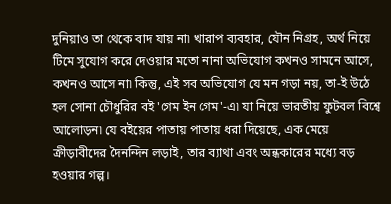দুনিয়াও তা থেকে বাদ যায় না৷ খারাপ ব্যবহার, যৌন নিগ্রহ, অর্থ নিয়ে টিমে সুযোগ করে দেওয়ার মতো নানা অভিযোগ কখনও সামনে আসে, কখনও আসে না৷ কিন্তু, এই সব অভিযোগ যে মন গড়া নয়, তা-ই উঠে হল সোনা চৌধুরির বই 'গেম ইন গেম'-এ৷ যা নিয়ে ভারতীয় ফুটবল বিশ্বে আলোড়ন৷ যে বইয়ের পাতায় পাতায় ধরা দিয়েছে, এক মেয়ে ক্রীড়াবীদের দৈনন্দিন লড়াই, তার ব্যাথা এবং অন্ধকারের মধ্যে বড় হওয়ার গল্প।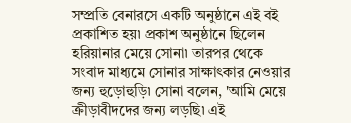সম্প্রতি বেনারসে একটি অনুষ্ঠানে এই বই প্রকাশিত হয়৷ প্রকাশ অনুষ্ঠানে ছিলেন হরিয়ানার মেয়ে সোনা৷ তারপর থেকে সংবাদ মাধ্যমে সোনার সাক্ষাৎকার নেওয়ার জন্য হুড়োহুড়ি৷ সোনা বলেন, 'আমি মেয়ে ক্রীড়াবীদদের জন্য লড়ছি৷ এই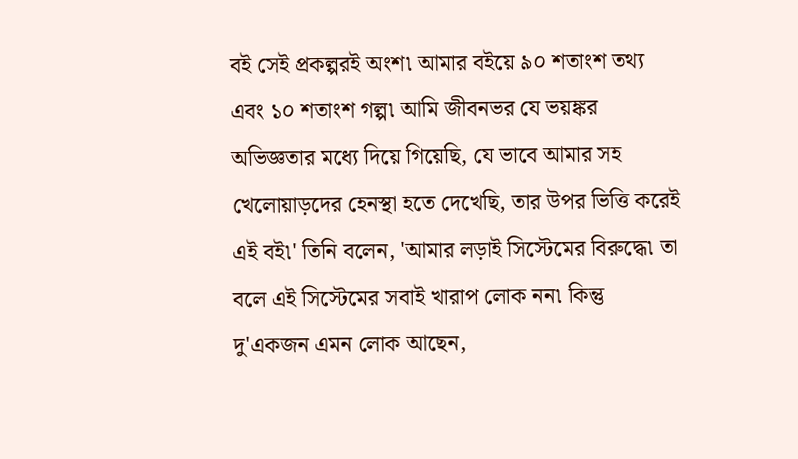বই সেই প্রকল্পরই অংশ৷ আমার বইয়ে ৯০ শতাংশ তথ্য এবং ১০ শতাংশ গল্প৷ আমি জীবনভর যে ভয়ঙ্কর অভিজ্ঞতার মধ্যে দিয়ে গিয়েছি, যে ভাবে আমার সহ খেলোয়াড়দের হেনস্থা হতে দেখেছি, তার উপর ভিত্তি করেই এই বই৷' তিনি বলেন, 'আমার লড়াই সিস্টেমের বিরুদ্ধে৷ তা বলে এই সিস্টেমের সবাই খারাপ লোক নন৷ কিন্তু দু'একজন এমন লোক আছেন,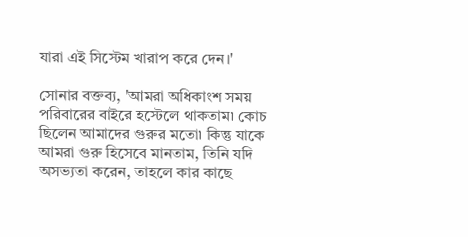যারা এই সিস্টেম খারাপ করে দেন।'

সোনার বক্তব্য, 'আমরা অধিকাংশ সময় পরিবারের বাইরে হস্টেলে থাকতাম৷ কোচ ছিলেন আমাদের গুরুর মতো৷ কিন্তু যাকে আমরা গুরু হিসেবে মানতাম, তিনি যদি অসভ্যতা করেন, তাহলে কার কাছে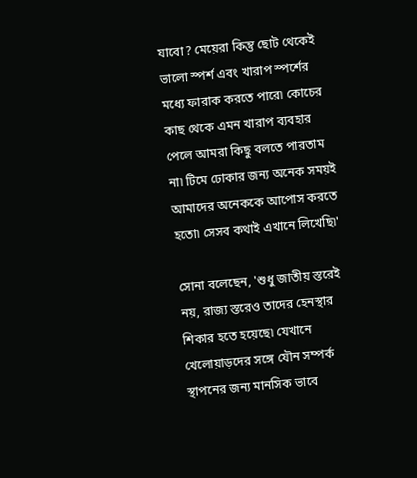যাবো? মেয়েরা কিন্তু ছোট থেকেই ভালো স্পর্শ এবং খারাপ স্পর্শের মধ্যে ফারাক করতে পারে৷ কোচের কাছ থেকে এমন খারাপ ব্যবহার পেলে আমরা কিছু বলতে পারতাম না৷ টিমে ঢোকার জন্য অনেক সময়ই আমাদের অনেককে আপোস করতে হতো৷ সেসব কথাই এখানে লিখেছি৷'

সোনা বলেছেন, 'শুধু জাতীয় স্তরেই নয়, রাজ্য স্তরেও তাদের হেনস্থার শিকার হতে হয়েছে৷ যেখানে খেলোয়াড়দের সঙ্গে যৌন সম্পর্ক স্থাপনের জন্য মানসিক ভাবে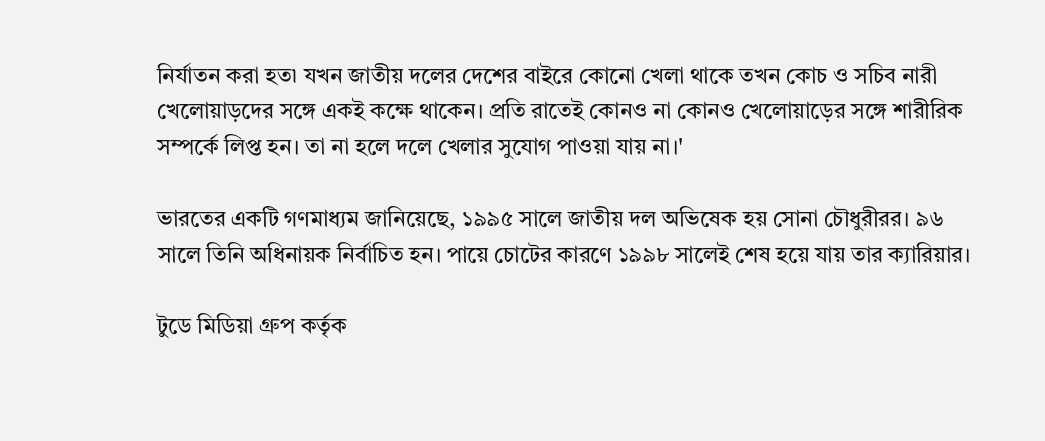নির্যাতন করা হত৷ যখন জাতীয় দলের দেশের বাইরে কোনো খেলা থাকে তখন কোচ ও সচিব নারী খেলোয়াড়দের সঙ্গে একই কক্ষে থাকেন। প্রতি রাতেই কোনও না কোনও খেলোয়াড়ের সঙ্গে শারীরিক সম্পর্কে লিপ্ত হন। তা না হলে দলে খেলার সুযোগ পাওয়া যায় না।'

ভারতের একটি গণমাধ্যম জানিয়েছে, ১৯৯৫ সালে জাতীয় দল অভিষেক হয় সোনা চৌধুরীরর। ৯৬ সালে তিনি অধিনায়ক নির্বাচিত হন। পায়ে চোটের কারণে ১৯৯৮ সালেই শেষ হয়ে যায় তার ক্যারিয়ার।

টুডে মিডিয়া গ্রুপ কর্তৃক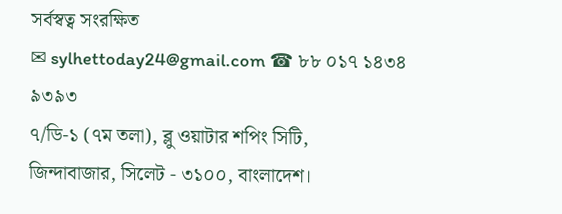সর্বস্বত্ব সংরক্ষিত
✉ sylhettoday24@gmail.com ☎ ৮৮ ০১৭ ১৪৩৪ ৯৩৯৩
৭/ডি-১ (৭ম তলা), ব্লু ওয়াটার শপিং সিটি,
জিন্দাবাজার, সিলেট - ৩১০০, বাংলাদেশ।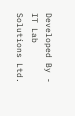Developed By - IT Lab Solutions Ltd.